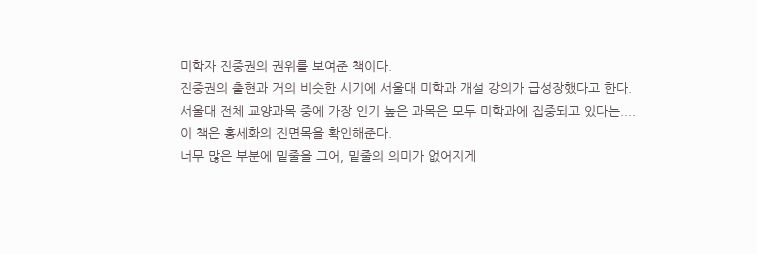미학자 진중권의 권위를 보여준 책이다.
진중권의 출현과 거의 비슷한 시기에 서울대 미학과 개설 강의가 급성장했다고 한다.
서울대 전체 교양과목 중에 가장 인기 높은 과목은 모두 미학과에 집중되고 있다는....
이 책은 홍세화의 진면목을 확인해준다.
너무 많은 부분에 밑줄을 그어, 밑줄의 의미가 없어지게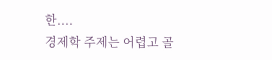한....
경제학 주제는 어렵고 골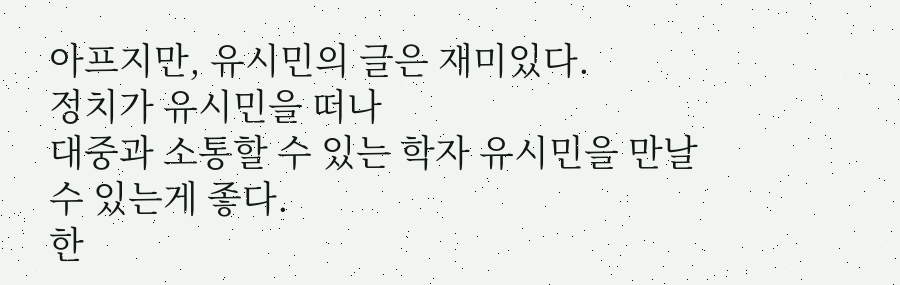아프지만, 유시민의 글은 재미있다.
정치가 유시민을 떠나
대중과 소통할 수 있는 학자 유시민을 만날 수 있는게 좋다.
한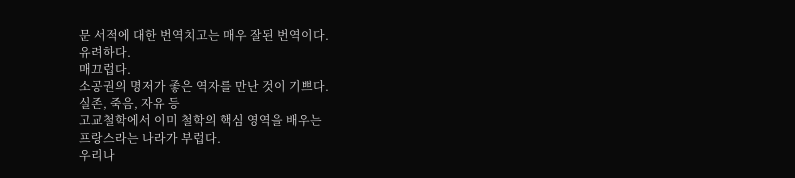문 서적에 대한 번역치고는 매우 잘된 번역이다.
유려하다.
매끄럽다.
소공권의 명저가 좋은 역자를 만난 것이 기쁘다.
실존, 죽음, 자유 등
고교철학에서 이미 철학의 핵심 영역을 배우는
프랑스라는 나라가 부럽다.
우리나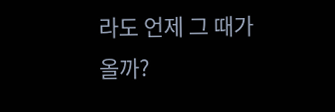라도 언제 그 때가 올까?